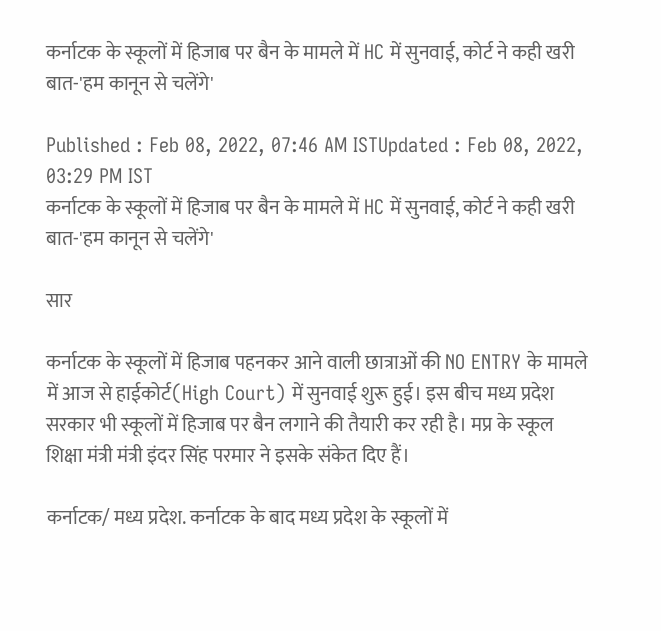कर्नाटक के स्कूलों में हिजाब पर बैन के मामले में HC में सुनवाई, कोर्ट ने कही खरी बात-'हम कानून से चलेंगे'

Published : Feb 08, 2022, 07:46 AM ISTUpdated : Feb 08, 2022, 03:29 PM IST
कर्नाटक के स्कूलों में हिजाब पर बैन के मामले में HC में सुनवाई, कोर्ट ने कही खरी बात-'हम कानून से चलेंगे'

सार

कर्नाटक के स्कूलों में हिजाब पहनकर आने वाली छात्राओं की NO ENTRY के मामले में आज से हाईकोर्ट(High Court) में सुनवाई शुरू हुई। इस बीच मध्य प्रदेश सरकार भी स्कूलों में हिजाब पर बैन लगाने की तैयारी कर रही है। मप्र के स्कूल शिक्षा मंत्री मंत्री इंदर सिंह परमार ने इसके संकेत दिए हैं।

कर्नाटक/ मध्य प्रदेश. कर्नाटक के बाद मध्य प्रदेश के स्कूलों में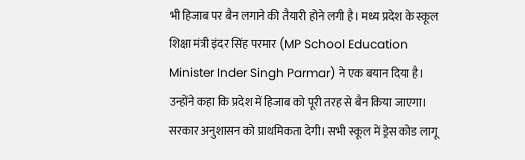भी हिजाब पर बैन लगाने की तैयारी होने लगी है। मध्य प्रदेश के स्कूल शिक्षा मंत्री इंदर सिंह परमार (MP School Education Minister Inder Singh Parmar) ने एक बयान दिया है। उन्होंने कहा कि प्रदेश में हिजाब को पूरी तरह से बैन किया जाएगा।  सरकार अनुशासन को प्राथमिकता देगी। सभी स्कूल में ड्रेस कोड लागू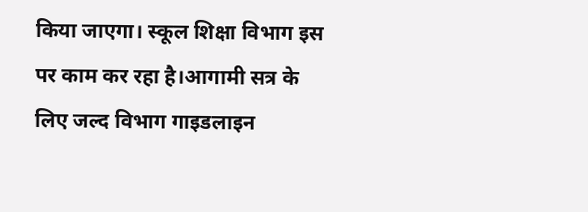किया जाएगा। स्कूल शिक्षा विभाग इस पर काम कर रहा है।आगामी सत्र के लिए जल्द विभाग गाइडलाइन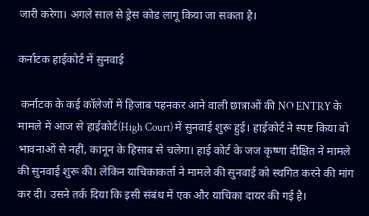जारी करेगा। अगले साल से ड्रेस कोड लागू किया जा सकता है।

कर्नाटक हाईकोर्ट में सुनवाई

 कर्नाटक के कई कॉलेजों में हिजाब पहनकर आने वाली छात्राओं की NO ENTRY के मामले में आज से हाईकोर्ट(High Court) में सुनवाई शुरू हुई। हाईकोर्ट ने स्पष्ट किया वो भावनाओं से नहीं, कानून के हिसाब से चलेगा। हाई कोर्ट के जज कृष्णा दीक्षित ने मामले की सुनवाई शुरू की। लेकिन याचिकाकर्ता ने मामले की सुनवाई को स्थगित करने की मांग कर दी। उसने तर्क दिया कि इसी संबंध में एक और याचिका दायर की गई है।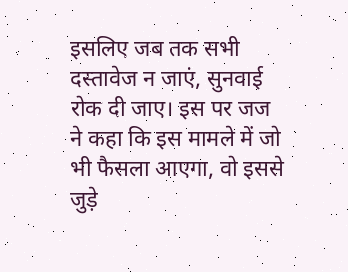इसलिए जब तक सभी दस्तावेज न जाएं, सुनवाई रोक दी जाए। इस पर जज ने कहा कि इस मामले में जो भी फैसला आएगा, वो इससे जुड़े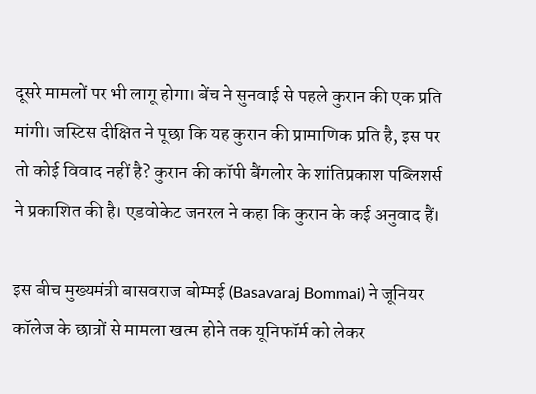दूसरे मामलों पर भी लागू होगा। बेंच ने सुनवाई से पहले कुरान की एक प्रति मांगी। जस्टिस दीक्षित ने पूछा कि यह कुरान की प्रामाणिक प्रति है, इस पर तो कोई विवाद नहीं है? कुरान की कॉपी बैंगलोर के शांतिप्रकाश पब्लिशर्स ने प्रकाशित की है। एडवोकेट जनरल ने कहा कि कुरान के कई अनुवाद हैं।

इस बीच मुख्यमंत्री बासवराज बोम्मई (Basavaraj Bommai) ने जूनियर कॉलेज के छात्रों से मामला खत्म होने तक यूनिफॉर्म को लेकर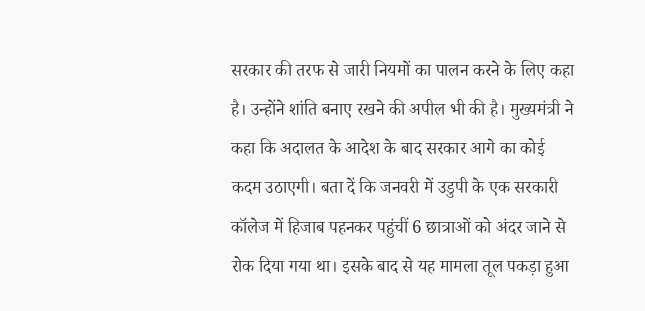सरकार की तरफ से जारी नियमों का पालन करने के लिए कहा है। उन्होंने शांति बनाए रखने की अपील भी की है। मुख्यमंत्री ने कहा कि अदालत के आदेश के बाद सरकार आगे का कोई कदम उठाएगी। बता दें कि जनवरी में उडुपी के एक सरकारी कॉलेज में हिजाब पहनकर पहुंचीं 6 छात्राओं को अंदर जाने से रोक दिया गया था। इसके बाद से यह मामला तूल पकड़ा हुआ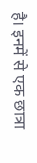है। इनमें से एक छात्रा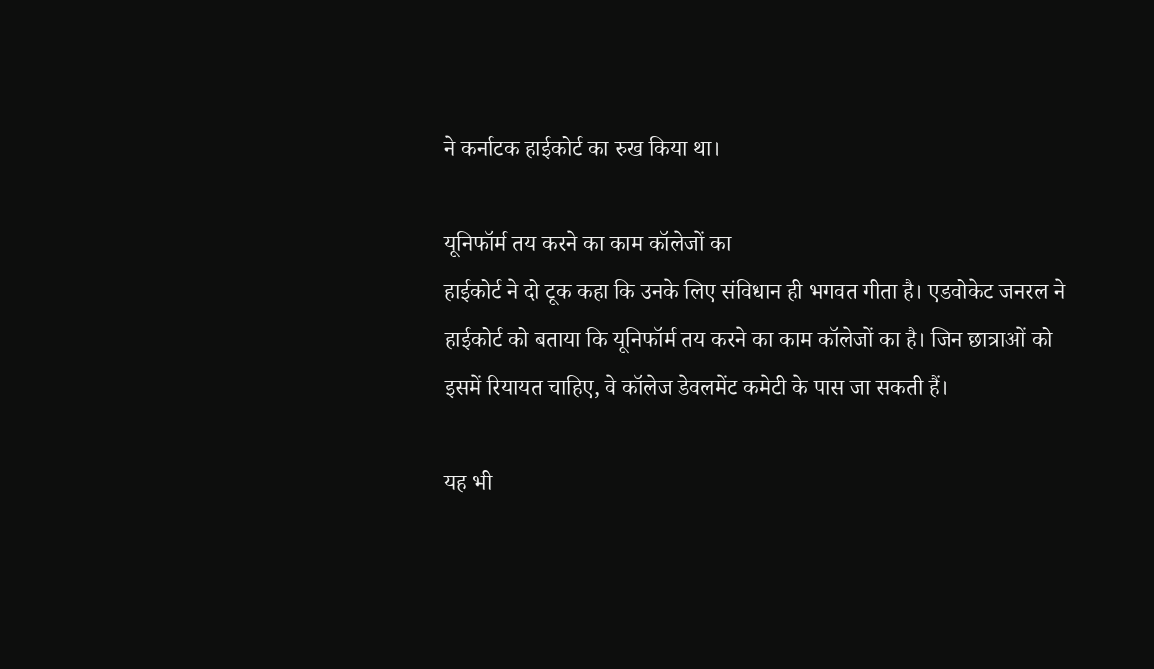ने कर्नाटक हाईकोर्ट का रुख किया था।

यूनिफॉर्म तय करने का काम कॉलेजों का
हाईकोर्ट ने दो टूक कहा कि उनके लिए संविधान ही भगवत गीता है। एडवोकेट जनरल ने हाईकोर्ट को बताया कि यूनिफॉर्म तय करने का काम कॉलेजों का है। जिन छात्राओं को इसमें रियायत चाहिए, वे कॉलेज डेवलमेंट कमेटी के पास जा सकती हैं।

यह भी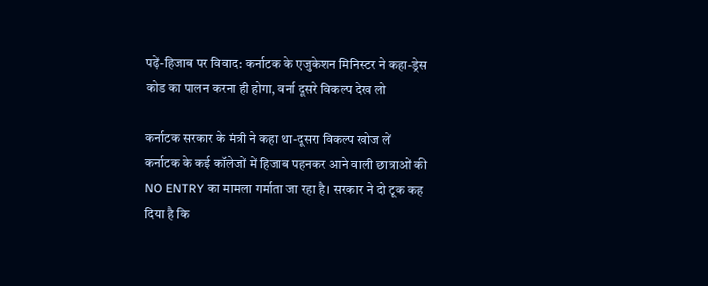पढ़ें-हिजाब पर विवाद: कर्नाटक के एजुकेशन मिनिस्टर ने कहा-ड्रेस कोड का पालन करना ही होगा, वर्ना दूसरे विकल्प देख लो

कर्नाटक सरकार के मंत्री ने कहा था-दूसरा विकल्प खोज लें
कर्नाटक के कई कॉलेजों में हिजाब पहनकर आने वाली छात्राओं की NO ENTRY का मामला गर्माता जा रहा है। सरकार ने दो टूक कह दिया है कि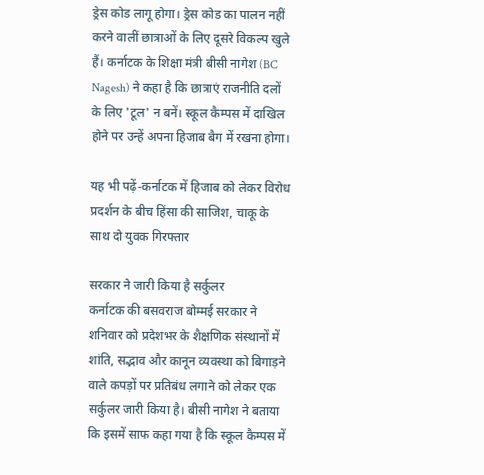ड्रेस कोड लागू होगा। ड्रेस कोड का पालन नहीं करने वालीं छात्राओं के लिए दूसरे विकल्प खुले हैं। कर्नाटक के शिक्षा मंत्री बीसी नागेश (BC Nagesh) ने कहा है कि छात्राएं राजनीति दलों के लिए 'टूल' न बनें। स्कूल कैम्पस में दाखिल होने पर उन्हें अपना हिजाब बैग में रखना होगा।

यह भी पढ़ें-कर्नाटक में हिजाब को लेकर विरोध प्रदर्शन के बीच हिंसा की साजिश, चाकू के साथ दो युवक गिरफ्तार

सरकार ने जारी किया है सर्कुलर
कर्नाटक की बसवराज बोम्मई सरकार ने शनिवार को प्रदेशभर के शैक्षणिक संस्थानों में शांति, सद्भाव और कानून व्यवस्था को बिगाड़ने वाले कपड़ों पर प्रतिबंध लगाने को लेकर एक सर्कुलर जारी किया है। बीसी नागेश ने बताया कि इसमें साफ कहा गया है कि स्कूल कैम्पस में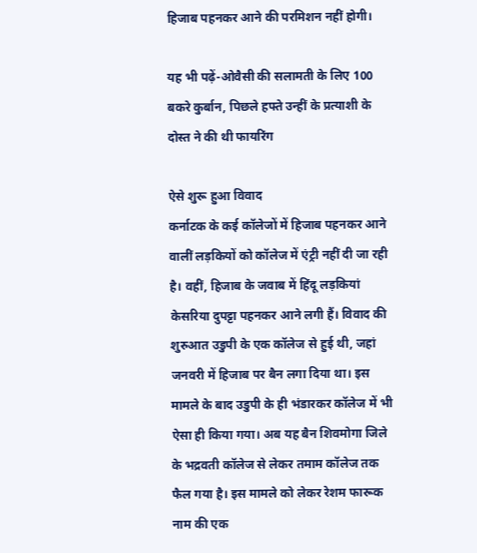हिजाब पहनकर आने की परमिशन नहीं होगी।

यह भी पढ़ें-ओवैसी की सलामती के लिए 100 बकरे कुर्बान, पिछले हफ्ते उन्हीं के प्रत्याशी के दोस्त ने की थी फायरिंग

ऐसे शुरू हुआ विवाद
कर्नाटक के कई कॉलेजों में हिजाब पहनकर आने वालीं लड़कियों को कॉलेज में एंट्री नहीं दी जा रही है। वहीं, हिजाब के जवाब में हिंदू लड़कियां केसरिया दुपट्टा पहनकर आने लगी हैं। विवाद की शुरुआत उडुपी के एक कॉलेज से हुई थी, जहां जनवरी में हिजाब पर बैन लगा दिया था। इस मामले के बाद उडुपी के ही भंडारकर कॉलेज में भी ऐसा ही किया गया। अब यह बैन शिवमोगा जिले के भद्रवती कॉलेज से लेकर तमाम कॉलेज तक फैल गया है। इस मामले को लेकर रेशम फारूक नाम की एक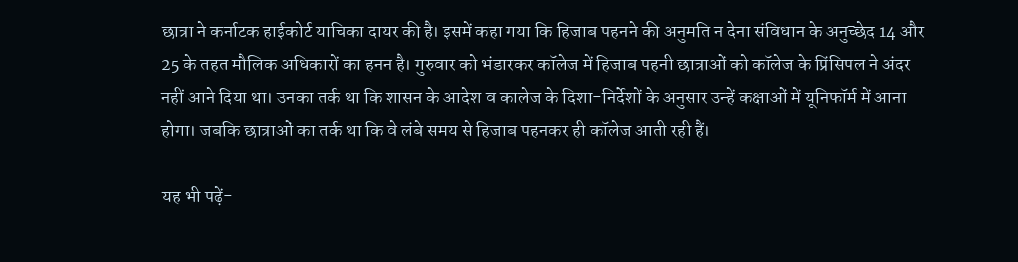छात्रा ने कर्नाटक हाईकोर्ट याचिका दायर की है। इसमें कहा गया कि हिजाब पहनने की अनुमति न देना संविधान के अनुच्छेद 14 और 25 के तहत मौलिक अधिकारों का हनन है। गुरुवार को भंडारकर कॉलेज में हिजाब पहनी छात्राओं को कॉलेज के प्रिंसिपल ने अंदर नहीं आने दिया था। उनका तर्क था कि शासन के आदेश व कालेज के दिशा-निर्देशों के अनुसार उन्हें कक्षाओं में यूनिफॉर्म में आना होगा। जबकि छात्राओं का तर्क था कि वे लंबे समय से हिजाब पहनकर ही कॉलेज आती रही हैं।

यह भी पढ़ें-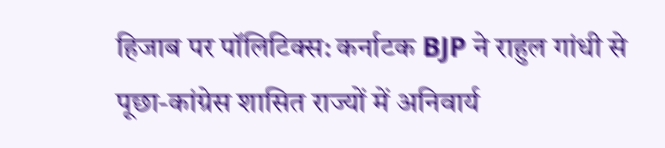हिजाब पर पॉलिटिक्स: कर्नाटक BJP ने राहुल गांधी से पूछा-कांग्रेस शासित राज्यों में अनिवार्य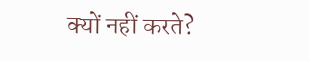क्यों नहीं करते?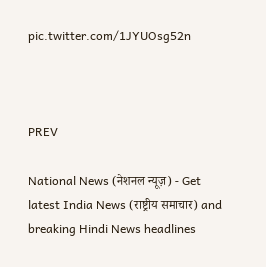pic.twitter.com/1JYUOsg52n



PREV

National News (नेशनल न्यूज़) - Get latest India News (राष्ट्रीय समाचार) and breaking Hindi News headlines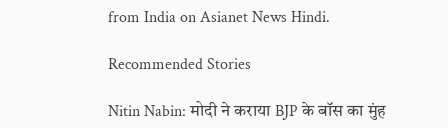from India on Asianet News Hindi.

Recommended Stories

Nitin Nabin: मोदी ने कराया BJP के बॉस का मुंह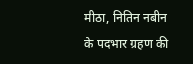मीठा, नितिन नबीन के पदभार ग्रहण की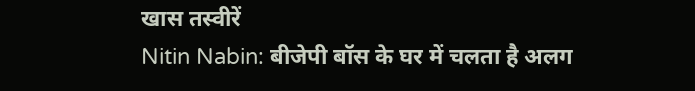खास तस्वीरें
Nitin Nabin: बीजेपी बॉस के घर में चलता है अलग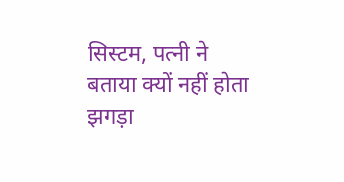सिस्टम, पत्नी ने बताया क्यों नहीं होता झगड़ा